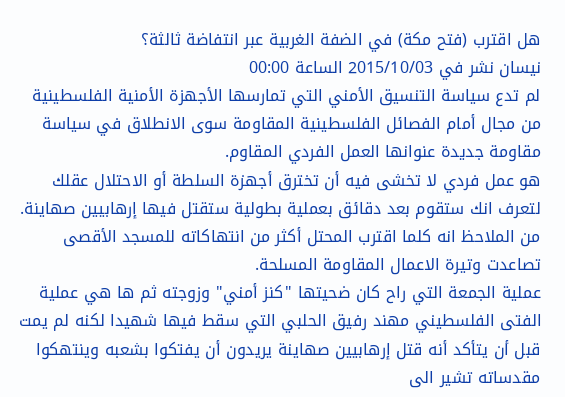هل اقترب (فتح مكة) في الضفة الغربية عبر انتفاضة ثالثة؟
نيسان نشر في 2015/10/03 الساعة 00:00
لم تدع سياسة التنسيق الأمني التي تمارسها الأجهزة الأمنية الفلسطينية من مجال أمام الفصائل الفلسطينية المقاومة سوى الانطلاق في سياسة مقاومة جديدة عنوانها العمل الفردي المقاوم.
هو عمل فردي لا تخشى فيه أن تخترق أجهزة السلطة أو الاحتلال عقلك لتعرف انك ستقوم بعد دقائق بعملية بطولية ستقتل فيها إرهابيين صهاينة.
من الملاحظ انه كلما اقترب المحتل أكثر من انتهاكاته للمسجد الأقصى تصاعدت وتيرة الاعمال المقاومة المسلحة.
عملية الجمعة التي راح كان ضحيتها "كنز أمني" وزوجته ثم ها هي عملية الفتى الفلسطيني مهند رفيق الحلبي التي سقط فيها شهيدا لكنه لم يمت قبل أن يتأكد أنه قتل إرهابيين صهاينة يريدون أن يفتكوا بشعبه وينتهكوا مقدساته تشير الى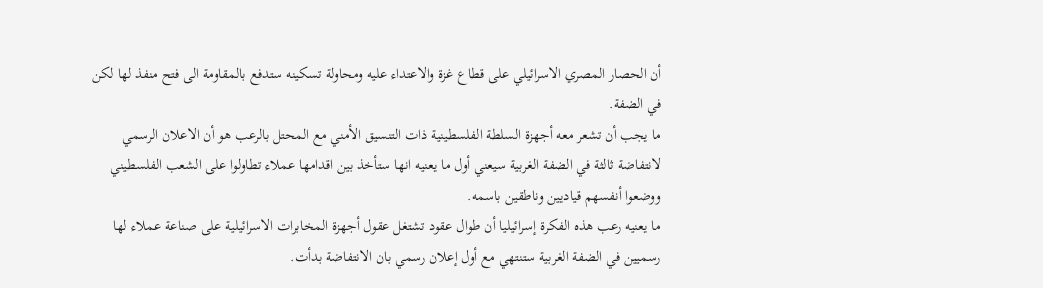أن الحصار المصري الاسرائيلي على قطاع غزة والاعتداء عليه ومحاولة تسكينه ستدفع بالمقاومة الى فتح منفذ لها لكن في الضفة.
ما يجب أن تشعر معه أجهزة السلطة الفلسطينية ذات التنسيق الأمني مع المحتل بالرعب هو أن الاعلان الرسمي لانتفاضة ثالثة في الضفة الغربية سيعني أول ما يعنيه انها ستأخذ بين اقدامها عملاء تطاولوا على الشعب الفلسطيني ووضعوا أنفسهم قياديين وناطقين باسمه.
ما يعنيه رعب هذه الفكرة إسرائيليا أن طوال عقود تشتغل عقول أجهزة المخابرات الاسرائيلية على صناعة عملاء لها رسميين في الضفة الغربية ستنتهي مع أول إعلان رسمي بان الانتفاضة بدأت.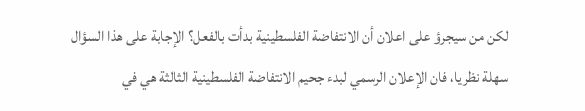لكن من سيجرؤ على اعلان أن الانتفاضة الفلسطينية بدأت بالفعل؟ الإجابة على هذا السؤال سهلة نظريا، فان الإعلان الرسمي لبدء جحيم الانتفاضة الفلسطينية الثالثة هي في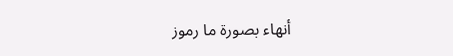أنهاء بصورة ما رموز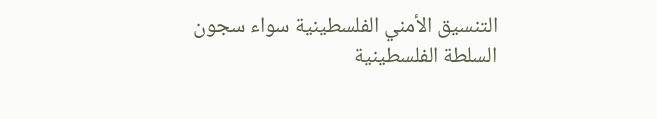التنسيق الأمني الفلسطينية سواء سجون السلطة الفلسطينية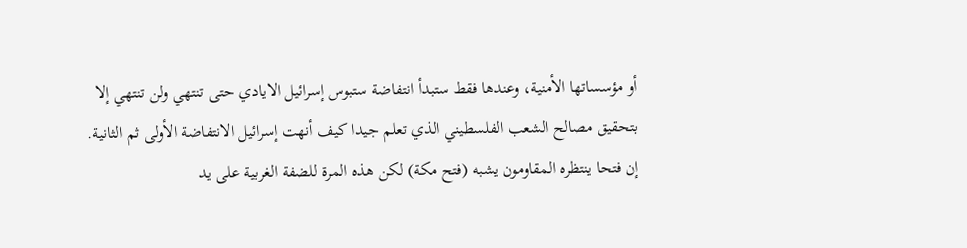أو مؤسساتها الأمنية، وعندها فقط ستبدأ انتفاضة ستبوس إسرائيل الايادي حتى تنتهي ولن تنتهي إلا بتحقيق مصالح الشعب الفلسطيني الذي تعلم جيدا كيف أنهت إسرائيل الانتفاضة الأولى ثم الثانية.
إن فتحا ينتظره المقاومون يشبه (فتح مكة) لكن هذه المرة للضفة الغربية على يد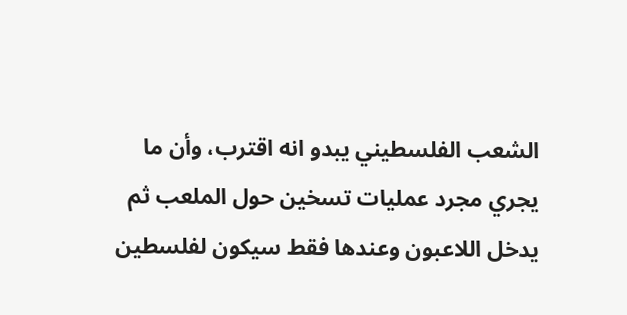الشعب الفلسطيني يبدو انه اقترب، وأن ما يجري مجرد عمليات تسخين حول الملعب ثم يدخل اللاعبون وعندها فقط سيكون لفلسطين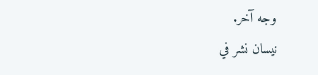وجه آخر.
نيسان نشر في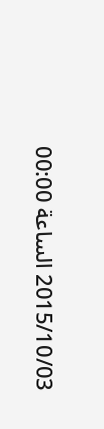2015/10/03 الساعة 00:00